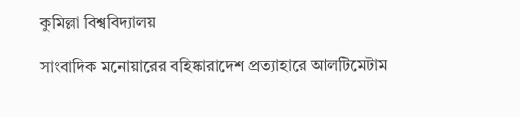কুমিল্লা বিশ্ববিদ্যালয়

সাংবাদিক মনোয়ারের বহিষ্কারাদেশ প্রত্যাহারে আলটিমেটাম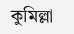কুমিল্লা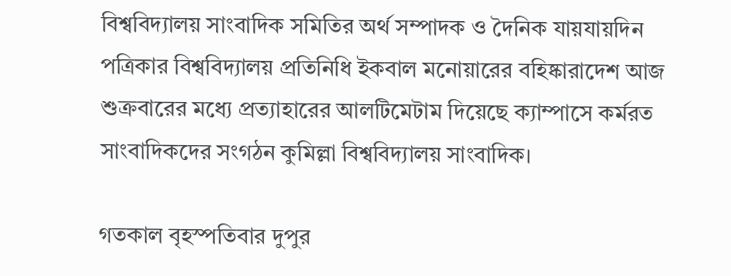বিশ্ববিদ্যালয় সাংবাদিক সমিতির অর্থ সম্পাদক ও দৈনিক যায়যায়দিন পত্রিকার বিশ্ববিদ্যালয় প্রতিনিধি ইকবাল মনোয়ারের বহিষ্কারাদেশ আজ শুক্রবারের মধ্যে প্রত্যাহারের আলটিমেটাম দিয়েছে ক্যাম্পাসে কর্মরত সাংবাদিকদের সংগঠন কুমিল্লা বিশ্ববিদ্যালয় সাংবাদিক।

গতকাল বৃহস্পতিবার দুপুর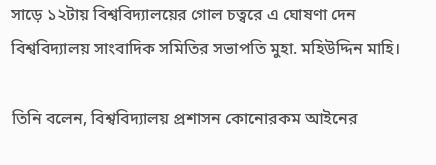সাড়ে ১২টায় বিশ্ববিদ্যালয়ের গোল চত্বরে এ ঘোষণা দেন বিশ্ববিদ্যালয় সাংবাদিক সমিতির সভাপতি মুহা. মহিউদ্দিন মাহি।

তিনি বলেন, বিশ্ববিদ্যালয় প্রশাসন কোনোরকম আইনের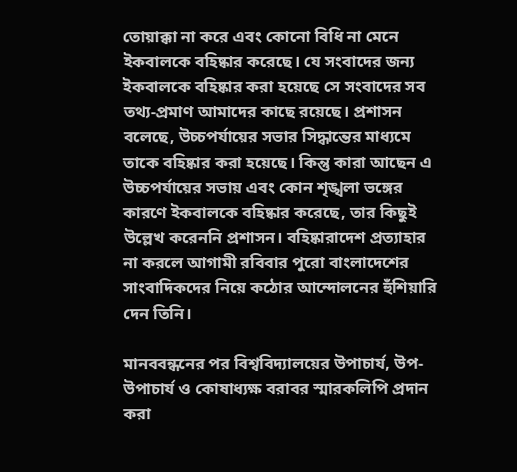তোয়াক্কা না করে এবং কোনো বিধি না মেনে ইকবালকে বহিষ্কার করেছে। যে সংবাদের জন্য ইকবালকে বহিষ্কার করা হয়েছে সে সংবাদের সব তথ্য-প্রমাণ আমাদের কাছে রয়েছে। প্রশাসন বলেছে, উচ্চপর্যায়ের সভার সিদ্ধান্তের মাধ্যমে তাকে বহিষ্কার করা হয়েছে। কিন্তু কারা আছেন এ উচ্চপর্যায়ের সভায় এবং কোন শৃঙ্খলা ভঙ্গের কারণে ইকবালকে বহিষ্কার করেছে, তার কিছুই উল্লেখ করেননি প্রশাসন। বহিষ্কারাদেশ প্রত্যাহার না করলে আগামী রবিবার পুরো বাংলাদেশের সাংবাদিকদের নিয়ে কঠোর আন্দোলনের হুঁশিয়ারি দেন তিনি।

মানববন্ধনের পর বিশ্ববিদ্যালয়ের উপাচার্য, উপ-উপাচার্য ও কোষাধ্যক্ষ বরাবর স্মারকলিপি প্রদান করা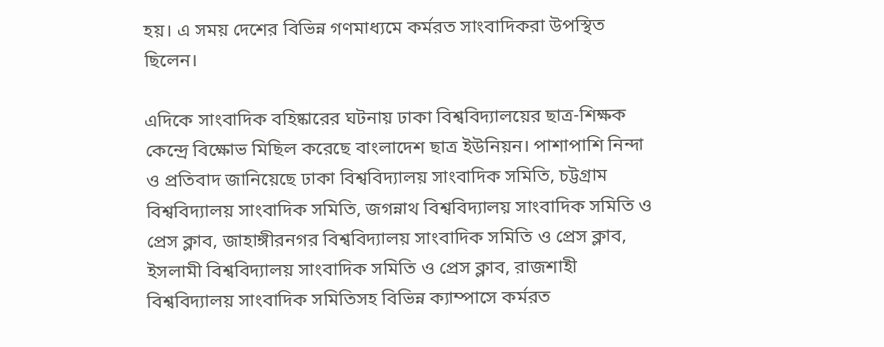হয়। এ সময় দেশের বিভিন্ন গণমাধ্যমে কর্মরত সাংবাদিকরা উপস্থিত ছিলেন।

এদিকে সাংবাদিক বহিষ্কারের ঘটনায় ঢাকা বিশ্ববিদ্যালয়ের ছাত্র-শিক্ষক কেন্দ্রে বিক্ষোভ মিছিল করেছে বাংলাদেশ ছাত্র ইউনিয়ন। পাশাপাশি নিন্দা ও প্রতিবাদ জানিয়েছে ঢাকা বিশ্ববিদ্যালয় সাংবাদিক সমিতি, চট্টগ্রাম বিশ্ববিদ্যালয় সাংবাদিক সমিতি, জগন্নাথ বিশ্ববিদ্যালয় সাংবাদিক সমিতি ও প্রেস ক্লাব, জাহাঙ্গীরনগর বিশ্ববিদ্যালয় সাংবাদিক সমিতি ও প্রেস ক্লাব, ইসলামী বিশ্ববিদ্যালয় সাংবাদিক সমিতি ও প্রেস ক্লাব, রাজশাহী বিশ্ববিদ্যালয় সাংবাদিক সমিতিসহ বিভিন্ন ক্যাম্পাসে কর্মরত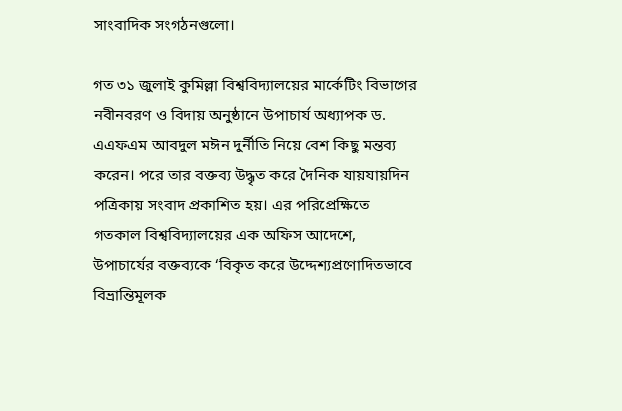সাংবাদিক সংগঠনগুলো।

গত ৩১ জুলাই কুমিল্লা বিশ্ববিদ্যালয়ের মার্কেটিং বিভাগের নবীনবরণ ও বিদায় অনুষ্ঠানে উপাচার্য অধ্যাপক ড. এএফএম আবদুল মঈন দুর্নীতি নিয়ে বেশ কিছু মন্তব্য করেন। পরে তার বক্তব্য উদ্ধৃত করে দৈনিক যায়যায়দিন পত্রিকায় সংবাদ প্রকাশিত হয়। এর পরিপ্রেক্ষিতে গতকাল বিশ্ববিদ্যালয়ের এক অফিস আদেশে, উপাচার্যের বক্তব্যকে ‘বিকৃত করে উদ্দেশ্যপ্রণোদিতভাবে বিভ্রান্তিমূলক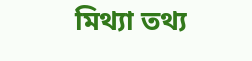মিথ্যা তথ্য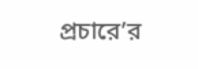প্রচারে’র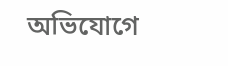অভিযোগে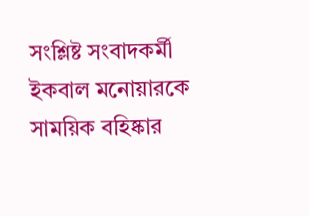সংশ্লিষ্ট সংবাদকর্মী ইকবাল মনোয়ারকে সাময়িক বহিষ্কার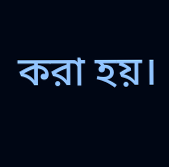করা হয়।